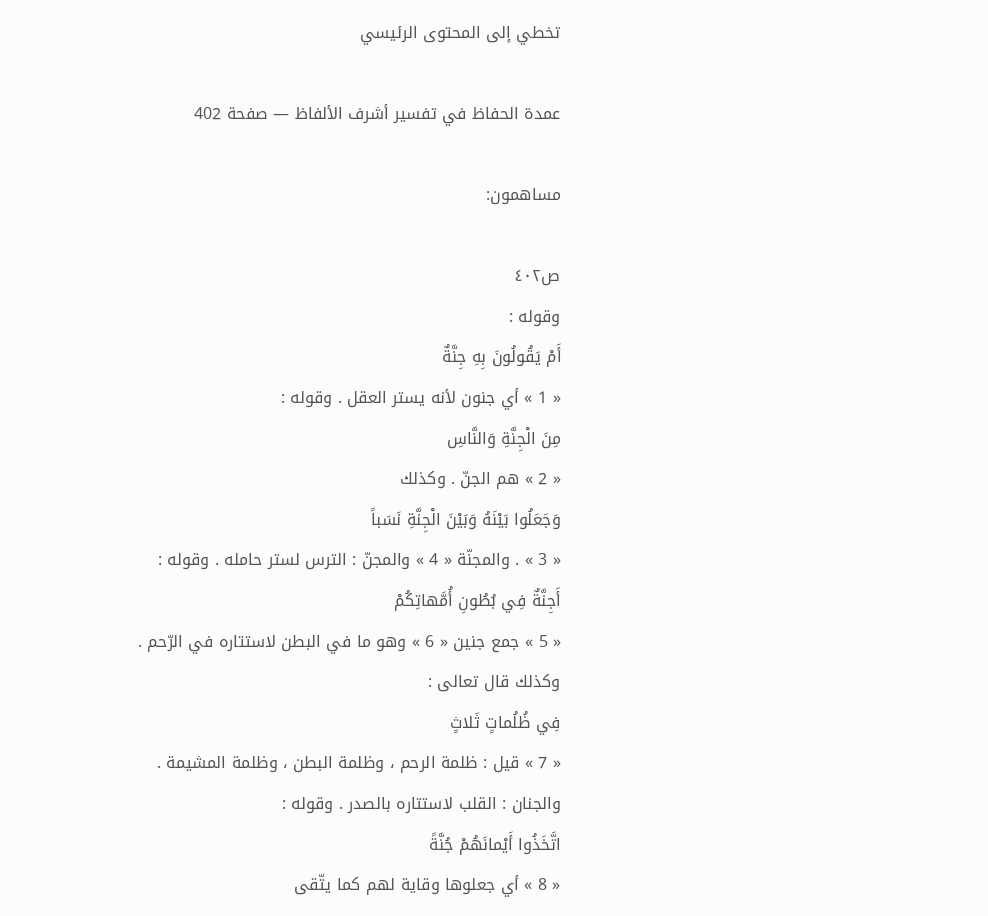تخطي إلى المحتوى الرئيسي

عمدة الحفاظ في تفسير أشرف الألفاظ — صفحة 402

مساهمون:

ص٤٠٢
وقوله :
أَمْ يَقُولُونَ بِهِ جِنَّةٌ
« 1 » أي جنون لأنه يستر العقل . وقوله :
مِنَ الْجِنَّةِ وَالنَّاسِ
« 2 » هم الجنّ . وكذلك
وَجَعَلُوا بَيْنَهُ وَبَيْنَ الْجِنَّةِ نَسَباً
« 3 » . والمجنّة « 4 » والمجنّ : الترس لستر حامله . وقوله :
أَجِنَّةٌ فِي بُطُونِ أُمَّهاتِكُمْ
« 5 » جمع جنين « 6 » وهو ما في البطن لاستتاره في الرّحم . وكذلك قال تعالى :
فِي ظُلُماتٍ ثَلاثٍ
« 7 » قيل : ظلمة الرحم ، وظلمة البطن ، وظلمة المشيمة . والجنان : القلب لاستتاره بالصدر . وقوله :
اتَّخَذُوا أَيْمانَهُمْ جُنَّةً
« 8 » أي جعلوها وقاية لهم كما يتّقى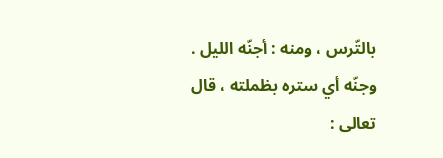بالتّرس ، ومنه : أجنّه الليل . وجنّه أي ستره بظملته ، قال تعالى :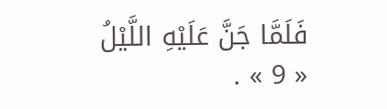فَلَمَّا جَنَّ عَلَيْهِ اللَّيْلُ
« 9 » .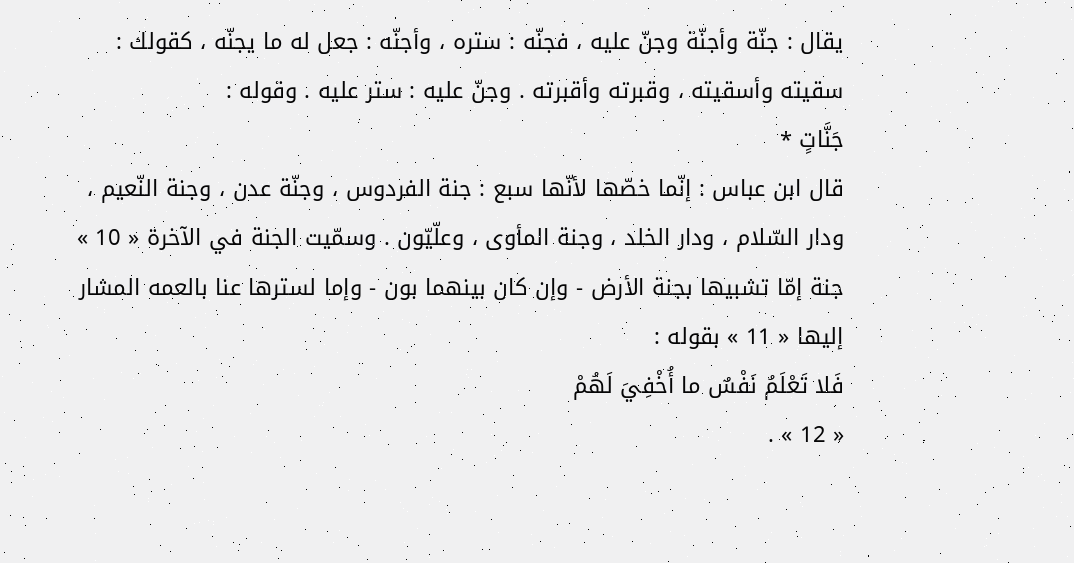يقال : جنّة وأجنّة وجنّ عليه ، فجنّه : ستره ، وأجنّه : جعل له ما يجنّه ، كقولك : سقيته وأسقيته ، وقبرته وأقبرته . وجنّ عليه : ستر عليه . وقوله :
جَنَّاتٍ *
قال ابن عباس : إنّما خصّها لأنّها سبع : جنة الفردوس ، وجنّة عدن ، وجنة النّعيم ، ودار السّلام ، ودار الخلد ، وجنة المأوى ، وعلّيّون . وسمّيت الجنة في الآخرة « 10 » جنة إمّا تشبيها بجنة الأرض - وإن كان بينهما بون - وإما لسترها عنا بالعمه المشار إليها « 11 » بقوله :
فَلا تَعْلَمُ نَفْسٌ ما أُخْفِيَ لَهُمْ
« 12 » .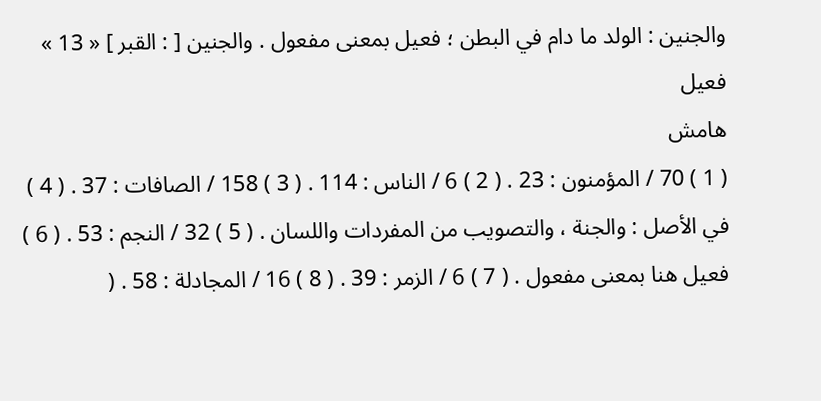والجنين : الولد ما دام في البطن ؛ فعيل بمعنى مفعول . والجنين [ : القبر ] « 13 » فعيل
هامش
( 1 ) 70 / المؤمنون : 23 . ( 2 ) 6 / الناس : 114 . ( 3 ) 158 / الصافات : 37 . ( 4 ) في الأصل : والجنة ، والتصويب من المفردات واللسان . ( 5 ) 32 / النجم : 53 . ( 6 ) فعيل هنا بمعنى مفعول . ( 7 ) 6 / الزمر : 39 . ( 8 ) 16 / المجادلة : 58 . (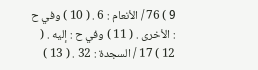9 ) 76 / الأنعام : 6 . ( 10 ) وفي ح : الأخرى . ( 11 ) وفي ح : إليه . ( 12 ) 17 / السجدة : 32 . ( 13 )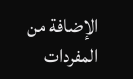الإضافة من المفردات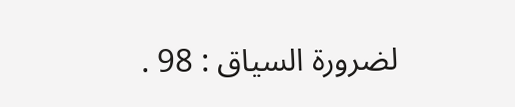لضرورة السياق : 98 .